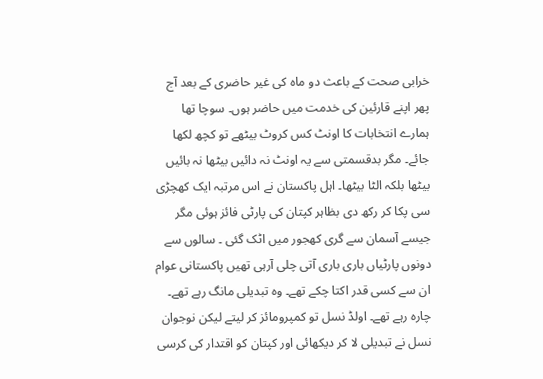خرابی صحت کے باعث دو ماہ کی غیر حاضری کے بعد آج پھر اپنے قارئین کی خدمت میں حاضر ہوں۔ سوچا تھا ہمارے انتخابات کا اونٹ کس کروٹ بیٹھے تو کچھ لکھا جائے۔ مگر بدقسمتی سے یہ اونٹ نہ دائیں بیٹھا نہ بائیں بیٹھا بلکہ الٹا بیٹھا۔ اہل پاکستان نے اس مرتبہ ایک کھچڑی سی پکا کر رکھ دی بظاہر کپتان کی پارٹی فائز ہوئی مگر جیسے آسمان سے گری کھجور میں اٹک گئی ۔ سالوں سے دونوں پارٹیاں باری باری آتی چلی آرہی تھیں پاکستانی عوام ان سے کسی قدر اکتا چکے تھے۔ وہ تبدیلی مانگ رہے تھے۔ چارہ رہے تھے۔ اولڈ نسل تو کمپرومائز کر لیتے لیکن نوجوان نسل نے تبدیلی لا کر دیکھائی اور کپتان کو اقتدار کی کرسی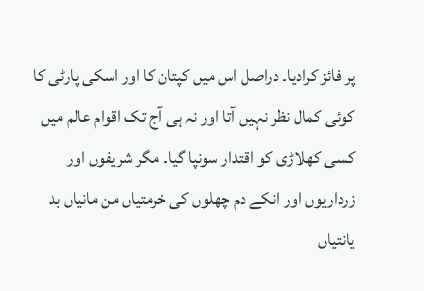پر فائز کرادیا۔ دراصل اس میں کپتان کا اور اسکی پارٹی کا کوئی کمال نظر نہیں آتا اور نہ ہی آج تک اقوام عالم میں کسی کھلاڑی کو اقتدار سونپا گیا۔ مگر شریفوں اور زرداریوں اور انکے دم چھلوں کی خرمتیاں من مانیاں بد یانتیاں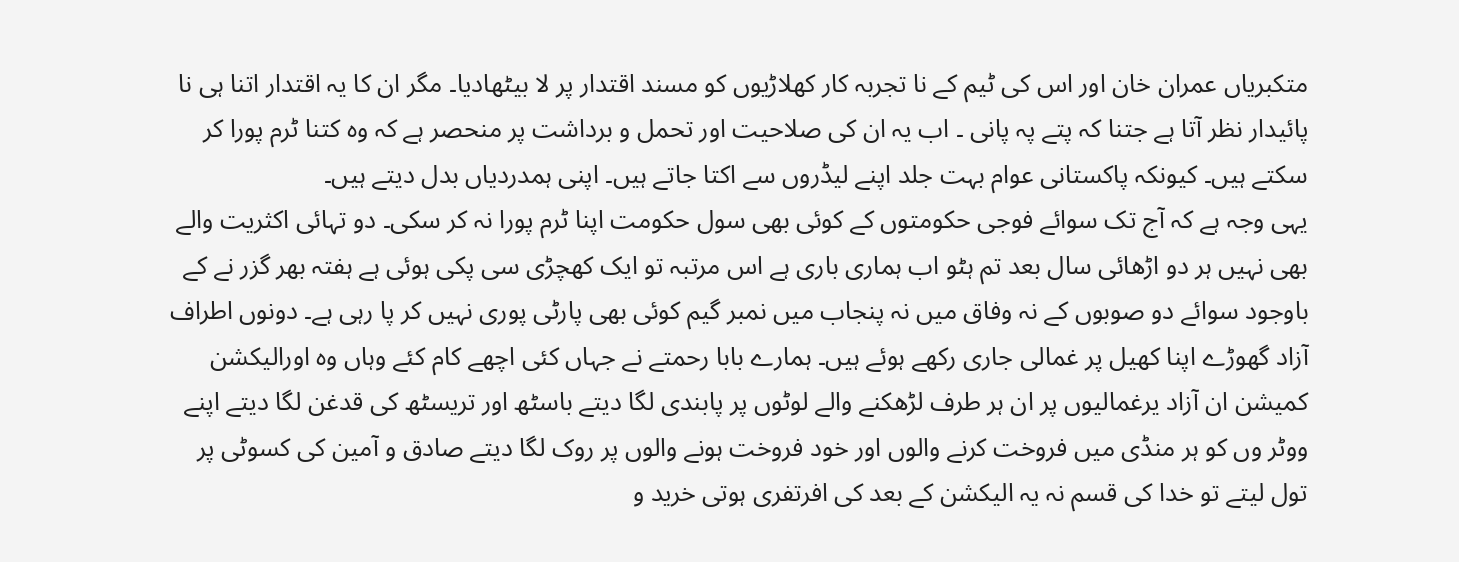متکبریاں عمران خان اور اس کی ٹیم کے نا تجربہ کار کھلاڑیوں کو مسند اقتدار پر لا بیٹھادیا۔ مگر ان کا یہ اقتدار اتنا ہی نا پائیدار نظر آتا ہے جتنا کہ پتے پہ پانی ۔ اب یہ ان کی صلاحیت اور تحمل و برداشت پر منحصر ہے کہ وہ کتنا ٹرم پورا کر سکتے ہیں۔ کیونکہ پاکستانی عوام بہت جلد اپنے لیڈروں سے اکتا جاتے ہیں۔ اپنی ہمدردیاں بدل دیتے ہیں۔
یہی وجہ ہے کہ آج تک سوائے فوجی حکومتوں کے کوئی بھی سول حکومت اپنا ٹرم پورا نہ کر سکی۔ دو تہائی اکثریت والے بھی نہیں ہر دو اڑھائی سال بعد تم ہٹو اب ہماری باری ہے اس مرتبہ تو ایک کھچڑی سی پکی ہوئی ہے ہفتہ بھر گزر نے کے باوجود سوائے دو صوبوں کے نہ وفاق میں نہ پنجاب میں نمبر گیم کوئی بھی پارٹی پوری نہیں کر پا رہی ہے۔ دونوں اطراف آزاد گھوڑے اپنا کھیل پر غمالی جاری رکھے ہوئے ہیں۔ ہمارے بابا رحمتے نے جہاں کئی اچھے کام کئے وہاں وہ اورالیکشن کمیشن ان آزاد یرغمالیوں پر ان ہر طرف لڑھکنے والے لوٹوں پر پابندی لگا دیتے باسٹھ اور تریسٹھ کی قدغن لگا دیتے اپنے ووٹر وں کو ہر منڈی میں فروخت کرنے والوں اور خود فروخت ہونے والوں پر روک لگا دیتے صادق و آمین کی کسوٹی پر تول لیتے تو خدا کی قسم نہ یہ الیکشن کے بعد کی افرتفری ہوتی خرید و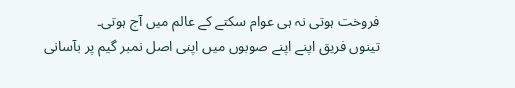فروخت ہوتی نہ ہی عوام سکتے کے عالم میں آج ہوتی۔
تینوں فریق اپنے اپنے صوبوں میں اپنی اصل نمبر گیم پر بآسانی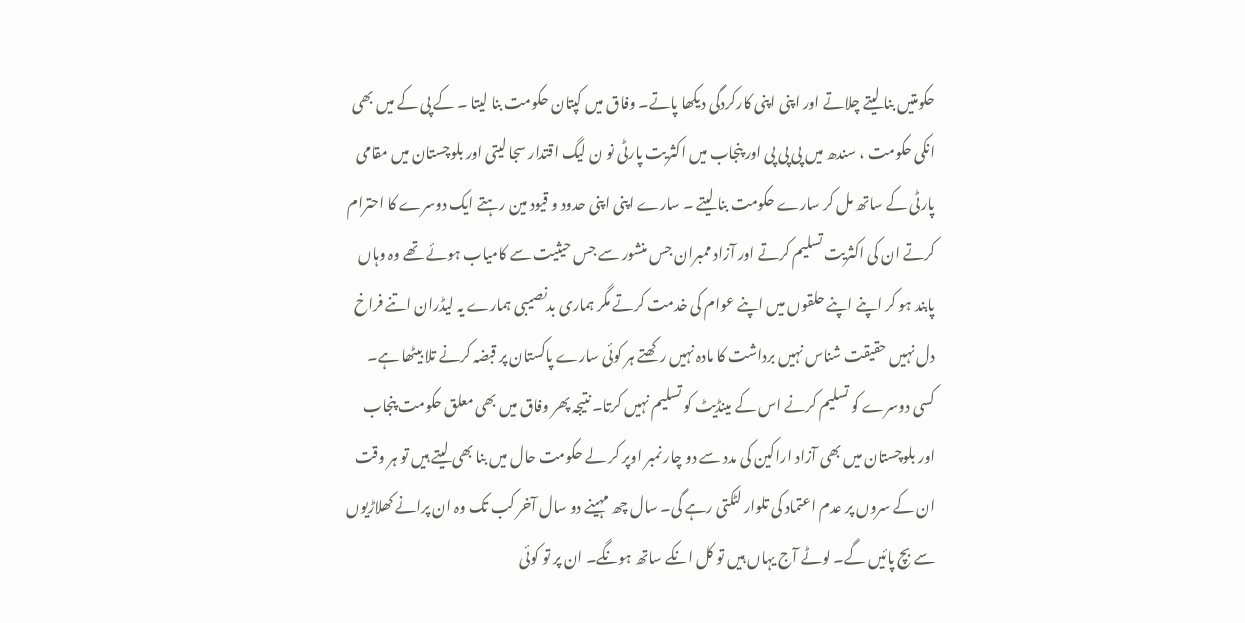حکومتیں بنا لیتے چلاتے اور اپنی اپنی کارکردگی دیکھا پاتے۔ وفاق میں کپتان حکومت بنا لیتا ۔ کے پی کے میں بھی انکی حکومت ، سندھ میں پی پی پی اور پنجاب میں اکثریت پارٹی نو ن لیگ اقتدار سجا لیتی اور بلوچستان میں مقامی پارٹی کے ساتھ مل کر سارے حکومت بنا لیتے ۔ سارے اپنی اپنی حدود و قیود مین رہتے ایک دوسرے کا احترام کرتے ان کی اکثریت تسلیم کرتے اور آزاد ممبران جس منشور سے جس حیثیت سے کامیاب ہوئے تھے وہ وہاں پابند ہو کر اپنے اپنے حلقوں میں اپنے عوام کی خدمت کرتے مگر ہماری بدنصیبی ہمارے یہ لیڈران اتنے فراخ دل نہیں حقیقت شناس نہیں برداشت کا مادہ نہیں رکھتے ہر کوئی سارے پاکستان پر قبضہ کرنے تلا بیٹھا ہے۔
کسی دوسرے کو تسلیم کرنے اس کے مینڈیٹ کو تسلیم نہیں کرتا۔ نتیجہ پھر وفاق میں بھی معلق حکومت پنجاب اور بلوچستان میں بھی آزاد اراکین کی مدد سے دو چار نمبر اوپر کر لے حکومت حال میں بنا بھی لیتے ہیں تو ہر وقت ان کے سروں پر عدم اعتماد کی تلوار لٹکتی رہے گی۔ سال چھ مہینے دو سال آخر کب تک وہ ان پرانے کھلاڑیوں سے بچ پائیں گے۔ لوٹے آج یہاں ہیں تو کل انکے ساتھ ہونگے۔ ان پر تو کوئی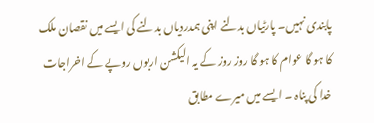پابندی نہیں۔ پارٹیاں بدلنے اپنی ہمدردیاں بدلنے کی ایسے میں نقصان ملک کا ہو گا عوام کا ہو گا روز روز کے یہ الیکشن اربوں روپے کے اخراجات خدا کی پناہ ۔ ایسے میں میرے مطابق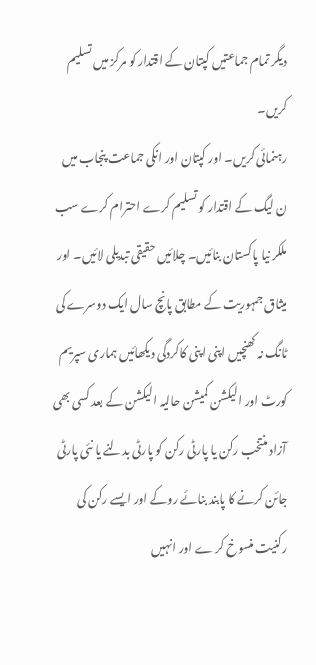دیگر تمام جماعتیں کپتان کے اقتدار کو مرکز میں تسلیم کریں۔
رہنمائی کریں۔ اور کپتان اور انکی جماعت پنجاب میں ن لیگ کے اقتدار کو تسلیم کرے احترام کرے سب ملکر نیا پاکستان بنائیں۔ چلائیں حقیقی تبدیلی لائیں۔ اور میثاق جمہوریت کے مطابق پانچ سال ایک دوسرے کی ٹانگ نہ کھنچیں اپنی اپنی کاکردگی دیکھائیں ہماری سپریم کورٹ اور الیکشن کمیشن حالیہ الیکشن کے بعد کسی بھی آزاد منتخب رکن یا پارٹی رکن کو پارٹی بدلنے یا نئی پارٹی جائن کرنے کا پابند بنائے روکے اور ایسے رکن کی رکنیت منسوخ کر ے اور انہیں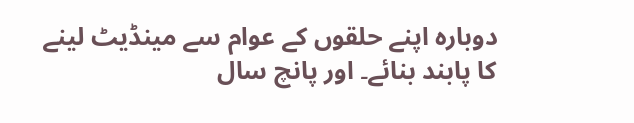دوبارہ اپنے حلقوں کے عوام سے مینڈیٹ لینے کا پابند بنائے۔ اور پانچ سال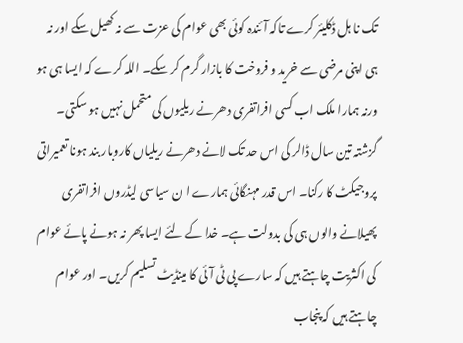تک نا ہل ڈکلیئر کرے تاکہ آئندہ کوئی بھی عوام کی عزت سے نہ کھیل سکے اور نہ ہی اپنی مرضی سے خرید و فروخت کا بازار گرم کر سکے۔ اللہ کرے کہ ایسا ہی ہو ورنہ ہمارا ملک اب کسی افراتفری دھرنے ریلیوں کی متحمل نہیں ہو سکتی۔
گزشتہ تین سال ڈالر کی اس حد تک لانے دھرنے ریلیاں کاروبار بند ہونا تعمیراتی پروجیکٹ کا رکنا۔ اس قدر مہنگائی ہمارے ا ن سیاسی لیڈروں افراتفری پھیلانے والوں ہی کی بدولت ہے۔ خدا کے لئے ایسا پھر نہ ہونے پائے عوام کی اکثریت چاہتے ہیں کہ سارے پی ٹی آئی کا مینڈیٹ تسلیم کریں۔ اور عوام چاہتے ہیں کہ پنجاب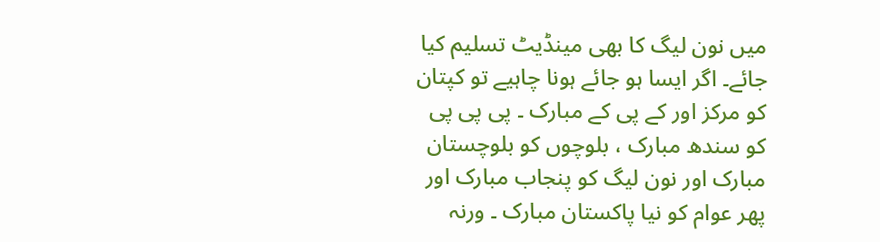میں نون لیگ کا بھی مینڈیٹ تسلیم کیا جائے۔ اگر ایسا ہو جائے ہونا چاہیے تو کپتان کو مرکز اور کے پی کے مبارک ۔ پی پی پی کو سندھ مبارک ، بلوچوں کو بلوچستان مبارک اور نون لیگ کو پنجاب مبارک اور پھر عوام کو نیا پاکستان مبارک ۔ ورنہ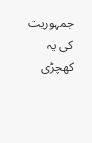جمہوریت کی یہ کھچڑی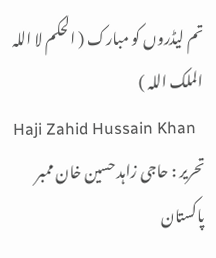تم لیڈروں کو مبارک ( الحکم لا اللہ الملک اللہ )
Haji Zahid Hussain Khan
تحریر : حاجی زاہد حسین خان ممبر پاکستان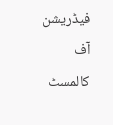فیڈریشن آف کالمسٹ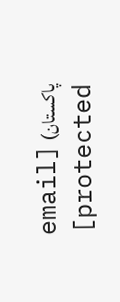پاکستان) [email protected]